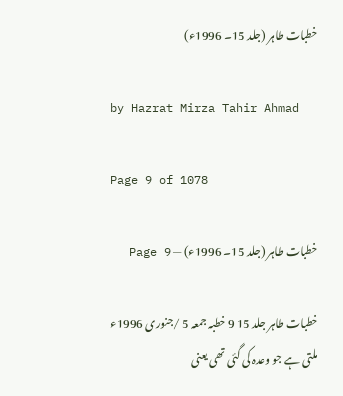خطبات طاہر (جلد 15۔ 1996ء)

by Hazrat Mirza Tahir Ahmad

Page 9 of 1078

خطبات طاہر (جلد 15۔ 1996ء) — Page 9

خطبات طاہر جلد 15 9 خطبہ جمعہ 5 /جنوری 1996ء ملتی ہے جو وعدہ کی گئی تھی یعنی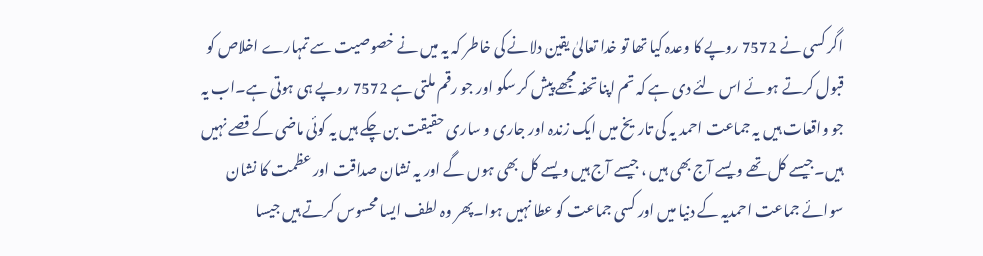اگر کسی نے 7572 روپے کا وعدہ کیا تھا تو خدا تعالیٰ یقین دلانے کی خاطر کہ یہ میں نے خصوصیت سے تمہارے اخلاص کو قبول کرتے ہوئے اس لئے دی ہے کہ تم اپنا تحفہ مجھے پیش کر سکو اور جو رقم ملتی ہے 7572 روپے ہی ہوتی ہے۔اب یہ جو واقعات ہیں یہ جماعت احمد یہ کی تاریخ میں ایک زندہ اور جاری و ساری حقیقت بن چکے ہیں یہ کوئی ماضی کے قصے نہیں ہیں۔جیسے کل تھے ویسے آج بھی ہیں ، جیسے آج ہیں ویسے کل بھی ہوں گے اور یہ نشان صداقت اور عظمت کا نشان سوائے جماعت احمدیہ کے دنیا میں اور کسی جماعت کو عطا نہیں ہوا۔پھر وہ لطف ایسا محسوس کرتے ہیں جیسا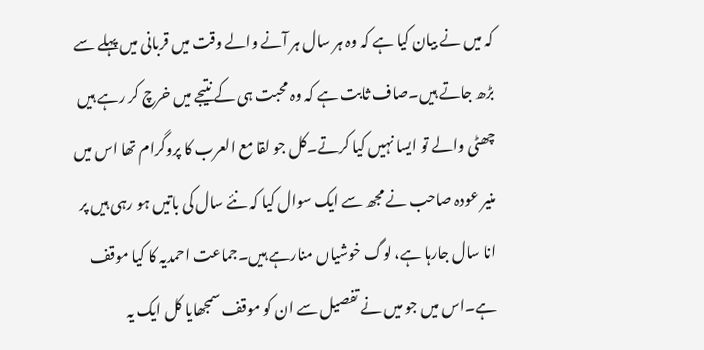کہ میں نے بیان کیا ہے کہ وہ ہر سال ہر آنے والے وقت میں قربانی میں پہلے سے بڑھ جاتے ہیں۔صاف ثابت ہے کہ وہ محبت ہی کے نتیجے میں خرچ کر رہے ہیں چھٹی والے تو ایسا نہیں کیا کرتے۔کل جو لقا مع العرب کا پروگرام تھا اس میں منیر عودہ صاحب نے مجھ سے ایک سوال کیا کہ نئے سال کی باتیں ہو رہی ہیں پر انا سال جارہا ہے، لوگ خوشیاں منارہے ہیں۔جماعت احمدیہ کا کیا موقف ہے۔اس میں جو میں نے تفصیل سے ان کو موقف سمجھایا کل ایک یہ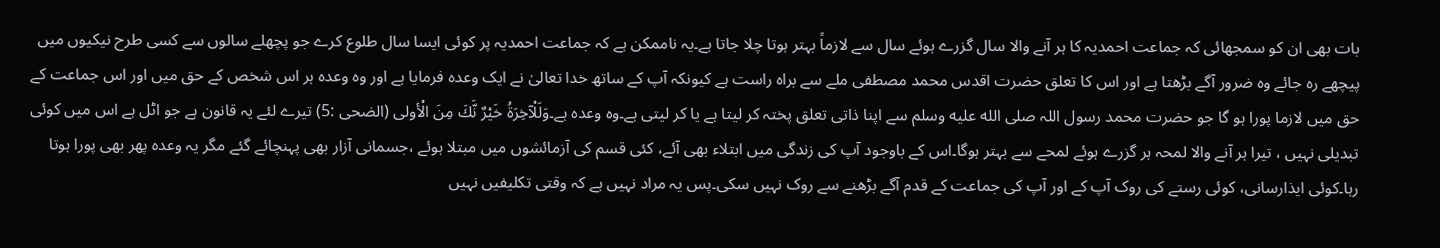بات بھی ان کو سمجھائی کہ جماعت احمدیہ کا ہر آنے والا سال گزرے ہوئے سال سے لازماً بہتر ہوتا چلا جاتا ہے۔یہ ناممکن ہے کہ جماعت احمدیہ پر کوئی ایسا سال طلوع کرے جو پچھلے سالوں سے کسی طرح نیکیوں میں پیچھے رہ جائے وہ ضرور آگے بڑھتا ہے اور اس کا تعلق حضرت اقدس محمد مصطفی ملے سے براہ راست ہے کیونکہ آپ کے ساتھ خدا تعالیٰ نے ایک وعدہ فرمایا ہے اور وہ وعدہ ہر اس شخص کے حق میں اور اس جماعت کے حق میں لازما پورا ہو گا جو حضرت محمد رسول اللہ صلى الله عليه وسلم سے اپنا ذاتی تعلق پختہ کر لیتا ہے یا کر لیتی ہے۔وہ وعدہ ہے۔وَلَلْآخِرَةُ خَيْرٌ نَّكَ مِنَ الْأولى (الضحی :5) تیرے لئے یہ قانون ہے جو اٹل ہے اس میں کوئی تبدیلی نہیں ، تیرا ہر آنے والا لمحہ ہر گزرے ہوئے لمحے سے بہتر ہوگا۔اس کے باوجود آپ کی زندگی میں ابتلاء بھی آئے، کئی قسم کی آزمائشوں میں مبتلا ہوئے ،جسمانی آزار بھی پہنچائے گئے مگر یہ وعدہ پھر بھی پورا ہوتا رہا۔کوئی ایذارسانی، کوئی رستے کی روک آپ کے اور آپ کی جماعت کے قدم آگے بڑھنے سے روک نہیں سکی۔پس یہ مراد نہیں ہے کہ وقتی تکلیفیں نہیں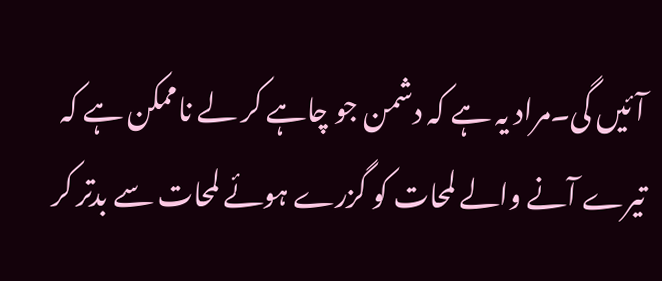آئیں گی۔مراد یہ ہے کہ دشمن جو چاہے کر لے ناممکن ہے کہ تیرے آنے والے لمحات کو گزرے ہوئے لمحات سے بدتر کر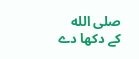صلى الله کے دکھا دے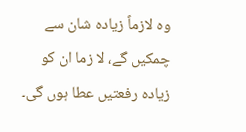وہ لازماً زیادہ شان سے چمکیں گے، لا زما ان کو زیادہ رفعتیں عطا ہوں گی۔